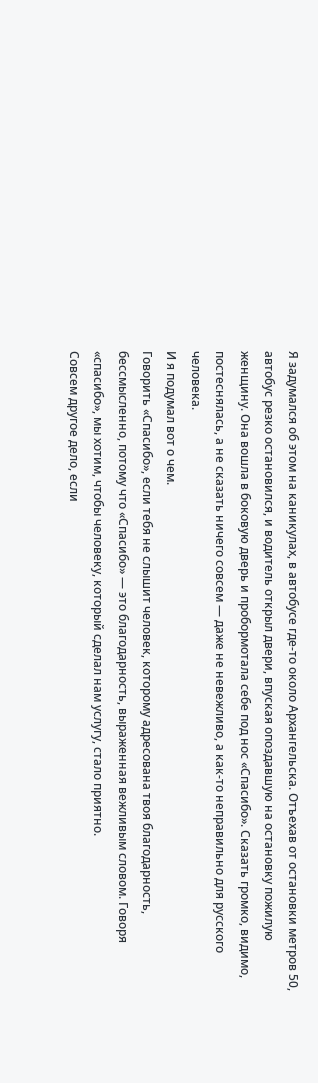Я задумался об этом на каникулах, в автобусе где-то около Архангельска. Отъехав от остановки метров 50, автобус резко остановился, и водитель открыл двери, впуская опоздавшую на остановку пожилую женщину. Она вошла в боковую дверь и пробормотала себе под нос «Спасибо». Сказать громко, видимо, постеснялась, а не сказать ничего совсем — даже не невежливо, а как-то неправильно для русского человека.
И я подумал вот о чем.
Говорить «Спасибо», если тебя не слышит человек, которому адресована твоя благодарность, бессмысленно, потому что «Спасибо» — это благодарность, выраженная вежливым словом. Говоря «спасибо», мы хотим, чтобы человеку, который сделал нам услугу, стало приятно.
Совсем другое дело, если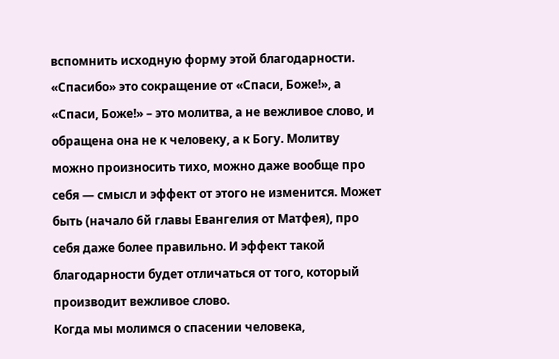вспомнить исходную форму этой благодарности. «Спасибо» это сокращение от «Спаси, Боже!», а «Спаси, Боже!» – это молитва, а не вежливое слово, и обращена она не к человеку, а к Богу. Молитву можно произносить тихо, можно даже вообще про себя — смысл и эффект от этого не изменится. Может быть (начало 6й главы Евангелия от Матфея), про себя даже более правильно. И эффект такой благодарности будет отличаться от того, который производит вежливое слово.
Когда мы молимся о спасении человека,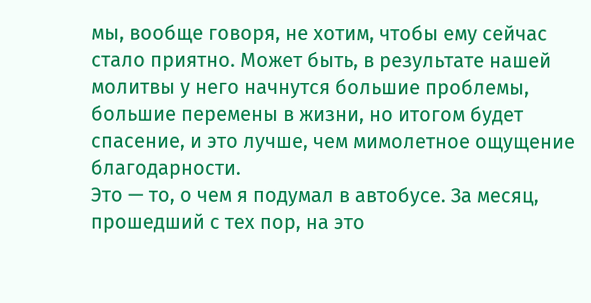мы, вообще говоря, не хотим, чтобы ему сейчас стало приятно. Может быть, в результате нашей молитвы у него начнутся большие проблемы, большие перемены в жизни, но итогом будет спасение, и это лучше, чем мимолетное ощущение благодарности.
Это — то, о чем я подумал в автобусе. За месяц, прошедший с тех пор, на это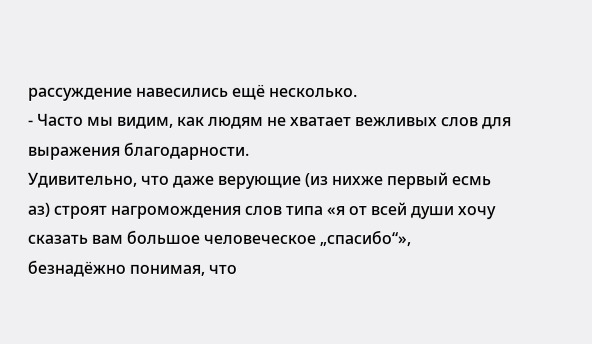рассуждение навесились ещё несколько.
- Часто мы видим, как людям не хватает вежливых слов для выражения благодарности.
Удивительно, что даже верующие (из нихже первый есмь аз) строят нагромождения слов типа «я от всей души хочу сказать вам большое человеческое „спасибо“», безнадёжно понимая, что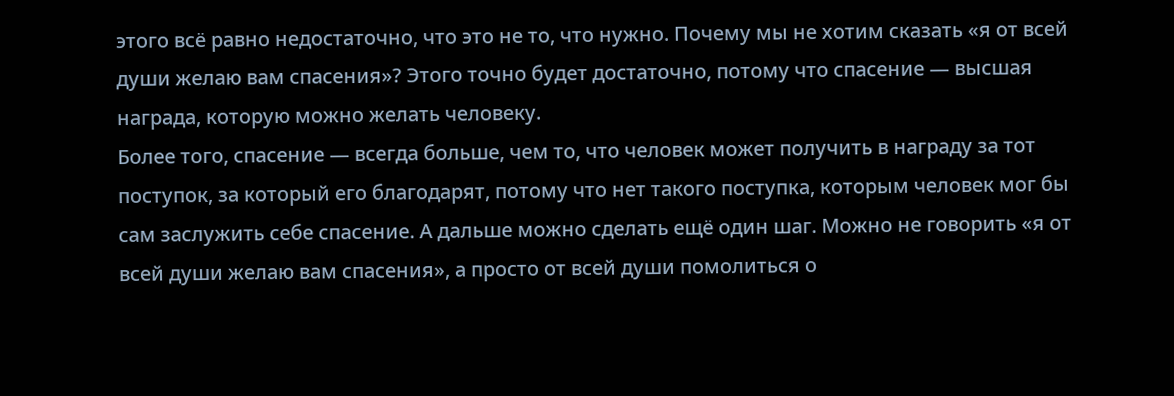этого всё равно недостаточно, что это не то, что нужно. Почему мы не хотим сказать «я от всей души желаю вам спасения»? Этого точно будет достаточно, потому что спасение — высшая награда, которую можно желать человеку.
Более того, спасение — всегда больше, чем то, что человек может получить в награду за тот поступок, за который его благодарят, потому что нет такого поступка, которым человек мог бы сам заслужить себе спасение. А дальше можно сделать ещё один шаг. Можно не говорить «я от всей души желаю вам спасения», а просто от всей души помолиться о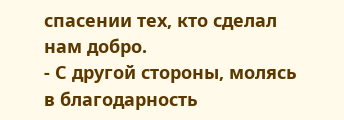спасении тех, кто сделал нам добро.
- С другой стороны, молясь в благодарность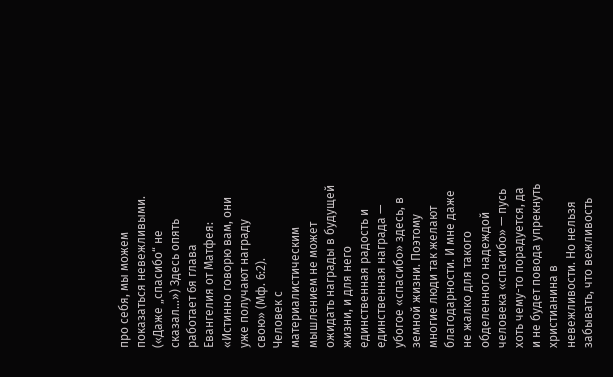про себя, мы можем показаться невежливыми.
(«Даже „спасибо“ не сказал…») Здесь опять работает 6я глава Евангелия от Матфея: «Истинно говорю вам, они уже получают награду свою» (Мф. 6:2).
Человек с материалистическим мышлением не может ожидать награды в будущей жизни, и для него единственная радость и единственная награда — убогое «спасибо» здесь, в земной жизни. Поэтому многие люди так желают благодарности. И мне даже не жалко для такого обделенного надеждой человека «спасибо» — пусь хоть чему-то порадуется, да и не будет повода упрекнуть христианина в невежливости. Но нельзя забывать, что вежливость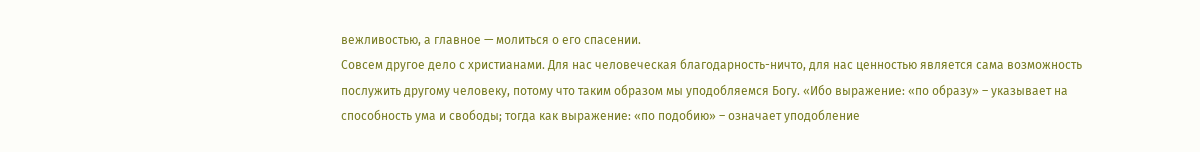вежливостью, а главное — молиться о его спасении.
Совсем другое дело с христианами. Для нас человеческая благодарность-ничто, для нас ценностью является сама возможность послужить другому человеку, потому что таким образом мы уподобляемся Богу. «Ибо выражение: «по образу» – указывает на способность ума и свободы; тогда как выражение: «по подобию» – означает уподобление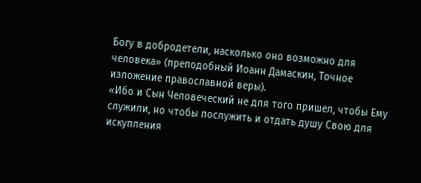Богу в добродетели, насколько оно возможно для человека» (преподобный Иоанн Дамаскин, Точное изложение православной веры).
«Ибо и Сын Человеческий не для того пришел, чтобы Ему служили, но чтобы послужить и отдать душу Свою для искупления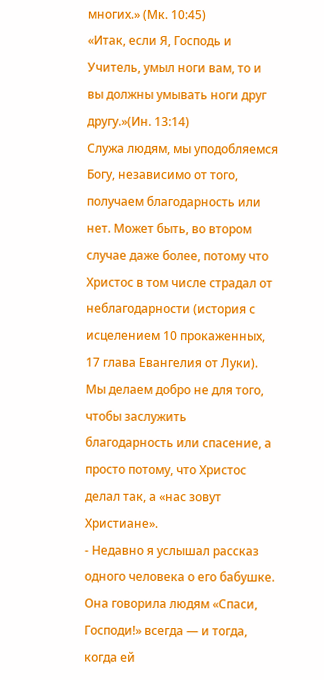многих.» (Мк. 10:45)
«Итак, если Я, Господь и Учитель, умыл ноги вам, то и вы должны умывать ноги друг другу.»(Ин. 13:14)
Служа людям, мы уподобляемся Богу, независимо от того, получаем благодарность или нет. Может быть, во втором случае даже более, потому что Христос в том числе страдал от неблагодарности (история с исцелением 10 прокаженных, 17 глава Евангелия от Луки). Мы делаем добро не для того, чтобы заслужить благодарность или спасение, а просто потому, что Христос делал так, а «нас зовут Христиане».
- Недавно я услышал рассказ одного человека о его бабушке. Она говорила людям «Спаси, Господи!» всегда — и тогда, когда ей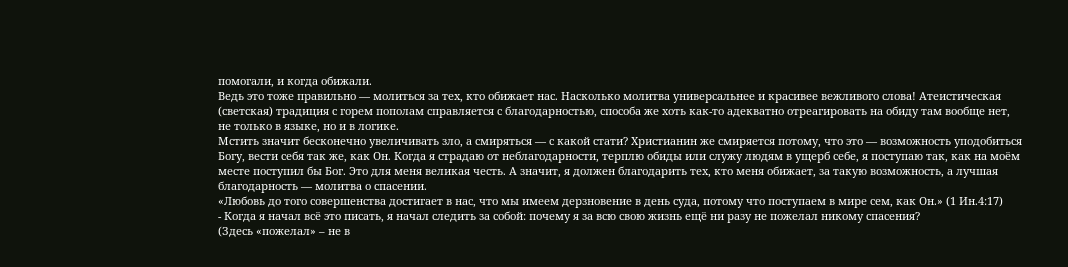помогали, и когда обижали.
Ведь это тоже правильно — молиться за тех, кто обижает нас. Насколько молитва универсальнее и красивее вежливого слова! Атеистическая (светская) традиция с горем пополам справляется с благодарностью, способа же хоть как-то адекватно отреагировать на обиду там вообще нет, не только в языке, но и в логике.
Мстить значит бесконечно увеличивать зло, а смиряться — с какой стати? Христианин же смиряется потому, что это — возможность уподобиться Богу, вести себя так же, как Он. Когда я страдаю от неблагодарности, терплю обиды или служу людям в ущерб себе, я поступаю так, как на моём месте поступил бы Бог. Это для меня великая честь. А значит, я должен благодарить тех, кто меня обижает, за такую возможность, а лучшая благодарность — молитва о спасении.
«Любовь до того совершенства достигает в нас, что мы имеем дерзновение в день суда, потому что поступаем в мире сем, как Он.» (1 Ин.4:17)
- Когда я начал всё это писать, я начал следить за собой: почему я за всю свою жизнь ещё ни разу не пожелал никому спасения?
(Здесь «пожелал» – не в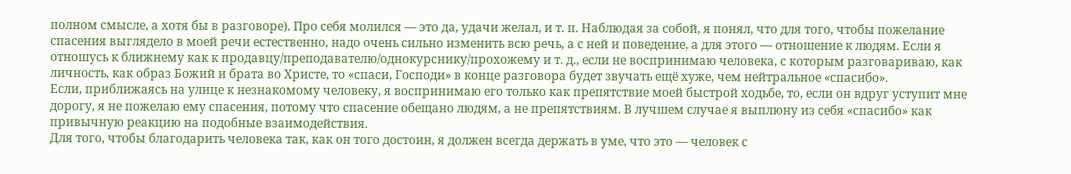полном смысле, а хотя бы в разговоре). Про себя молился — это да, удачи желал, и т. п. Наблюдая за собой, я понял, что для того, чтобы пожелание спасения выглядело в моей речи естественно, надо очень сильно изменить всю речь, а с ней и поведение, а для этого — отношение к людям. Если я отношусь к ближнему как к продавцу/преподавателю/однокурснику/прохожему и т. д., если не воспринимаю человека, с которым разговариваю, как личность, как образ Божий и брата во Христе, то «спаси, Господи» в конце разговора будет звучать ещё хуже, чем нейтральное «спасибо».
Если, приближаясь на улице к незнакомому человеку, я воспринимаю его только как препятствие моей быстрой ходьбе, то, если он вдруг уступит мне дорогу, я не пожелаю ему спасения, потому что спасение обещано людям, а не препятствиям. В лучшем случае я выплюну из себя «спасибо» как привычную реакцию на подобные взаимодействия.
Для того, чтобы благодарить человека так, как он того достоин, я должен всегда держать в уме, что это — человек с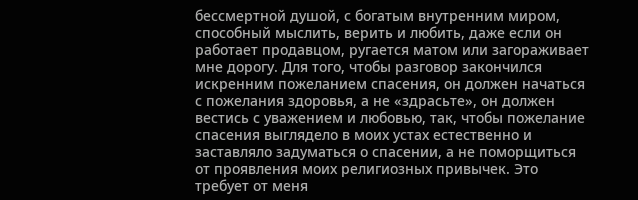бессмертной душой, с богатым внутренним миром, способный мыслить, верить и любить, даже если он работает продавцом, ругается матом или загораживает мне дорогу. Для того, чтобы разговор закончился искренним пожеланием спасения, он должен начаться с пожелания здоровья, а не «здрасьте», он должен вестись с уважением и любовью, так, чтобы пожелание спасения выглядело в моих устах естественно и заставляло задуматься о спасении, а не поморщиться от проявления моих религиозных привычек. Это требует от меня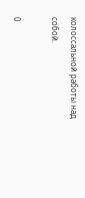колоссальной работы над собой.

0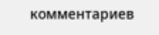комментариев